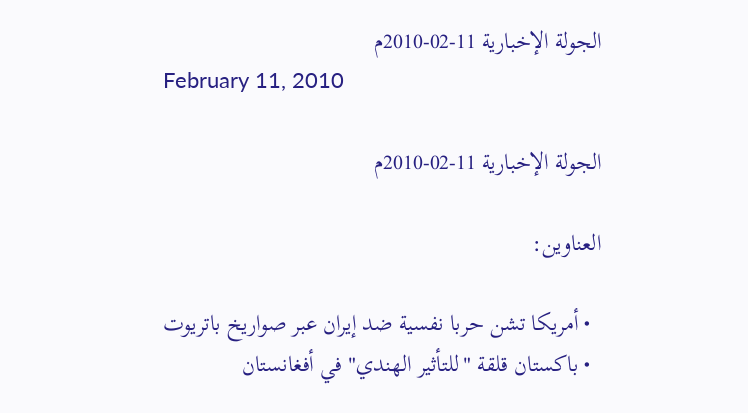الجولة الإخبارية 11-02-2010م
February 11, 2010

الجولة الإخبارية 11-02-2010م

العناوين:

  • أمريكا تشن حربا نفسية ضد إيران عبر صواريخ باتريوت
  • باكستان قلقة "للتأثير الهندي" في أفغانستان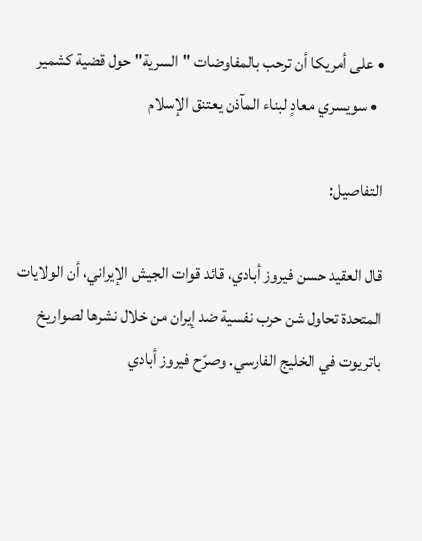• على أمريكا أن ترحب بالمفاوضات "السرية" حول قضية كشمير
  • سويسري معادٍ لبناء المآذن يعتنق الإسلام

التفاصيل:

قال العقيد حسن فيروز أبادي، قائد قوات الجيش الإيراني، أن الولايات المتحدة تحاول شن حرب نفسية ضد إيران من خلال نشرها لصواريخ باتريوت في الخليج الفارسي. وصرّح فيروز أبادي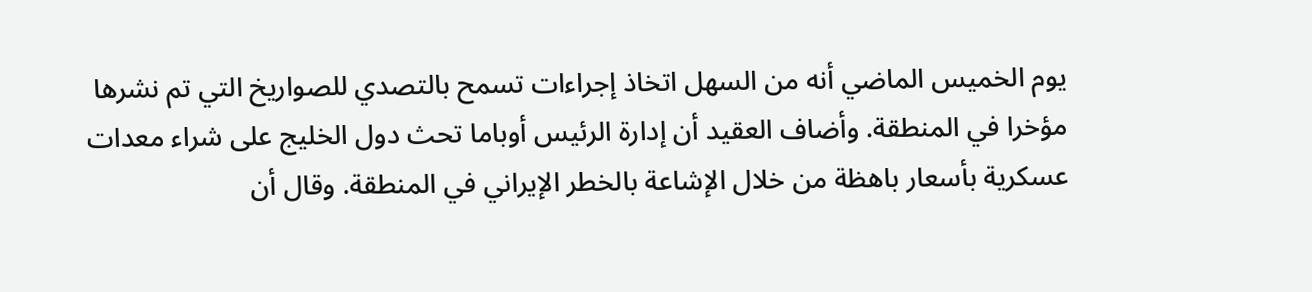يوم الخميس الماضي أنه من السهل اتخاذ إجراءات تسمح بالتصدي للصواريخ التي تم نشرها مؤخرا في المنطقة. وأضاف العقيد أن إدارة الرئيس أوباما تحث دول الخليج على شراء معدات عسكرية بأسعار باهظة من خلال الإشاعة بالخطر الإيراني في المنطقة. وقال أن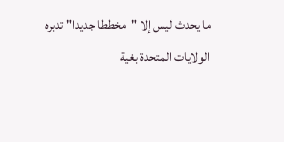ما يحدث ليس إلا "مخططا جديدا" تدبره الولايات المتحدة بغية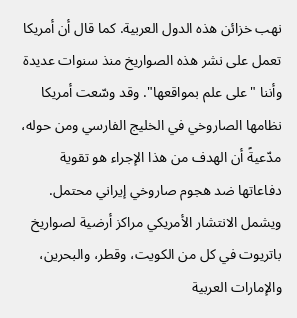نهب خزائن هذه الدول العربية. كما قال أن أمريكا تعمل على نشر هذه الصواريخ منذ سنوات عديدة وأننا "على علم بمواقعها". وقد وسّعت أمريكا نظامها الصاروخي في الخليج الفارسي ومن حوله، مدّعيةً أن الهدف من هذا الإجراء هو تقوية دفاعاتها ضد هجوم صاروخي إيراني محتمل. ويشمل الانتشار الأمريكي مراكز أرضية لصواريخ باتريوت في كل من الكويت، وقطر، والبحرين، والإمارات العربية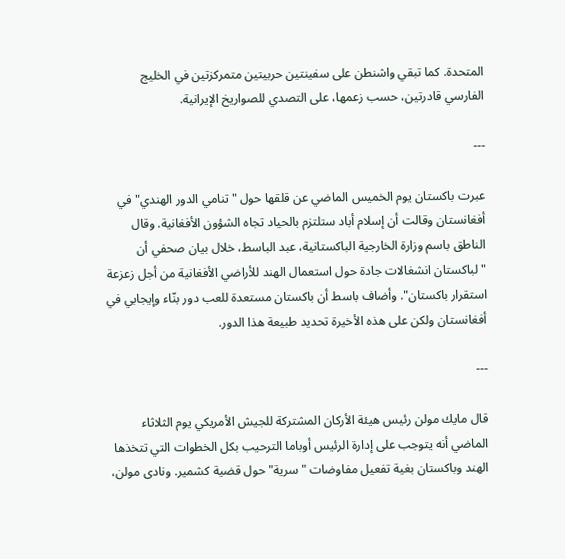المتحدة. كما تبقي واشنطن على سفينتين حربيتين متمركزتين في الخليج الفارسي قادرتين، حسب زعمها، على التصدي للصواريخ الإيرانية.

---

عبرت باكستان يوم الخميس الماضي عن قلقها حول "تنامي الدور الهندي" في أفغانستان وقالت أن إسلام أباد ستلتزم بالحياد تجاه الشؤون الأفغانية. وقال الناطق باسم وزارة الخارجية الباكستانية، عبد الباسط، خلال بيان صحفي أن "لباكستان انشغالات جادة حول استعمال الهند للأراضي الأفغانية من أجل زعزعة استقرار باكستان". وأضاف باسط أن باكستان مستعدة للعب دور بنّاء وإيجابي في أفغانستان ولكن على هذه الأخيرة تحديد طبيعة هذا الدور.

---

قال مايك مولن رئيس هيئة الأركان المشتركة للجيش الأمريكي يوم الثلاثاء الماضي أنه يتوجب على إدارة الرئيس أوباما الترحيب بكل الخطوات التي تتخذها الهند وباكستان بغية تفعيل مفاوضات "سرية" حول قضية كشمير. ونادى مولن،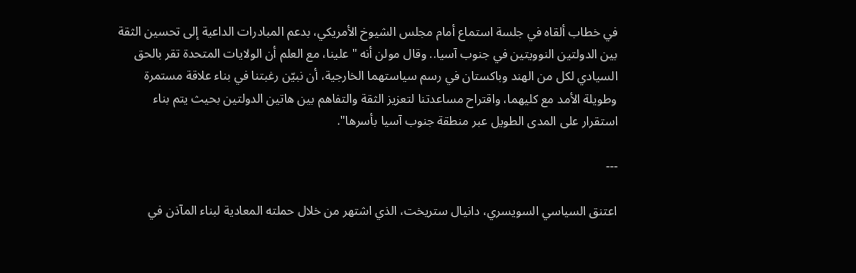في خطاب ألقاه في جلسة استماع أمام مجلس الشيوخ الأمريكي، بدعم المبادرات الداعية إلى تحسين الثقة بين الدولتين النوويتين في جنوب آسيا.. وقال مولن أنه "علينا، مع العلم أن الولايات المتحدة تقر بالحق السيادي لكل من الهند وباكستان في رسم سياستهما الخارجية، أن نبيّن رغبتنا في بناء علاقة مستمرة وطويلة الأمد مع كليهما، واقتراح مساعدتنا لتعزيز الثقة والتفاهم بين هاتين الدولتين بحيث يتم بناء استقرار على المدى الطويل عبر منطقة جنوب آسيا بأسرها".

---

اعتنق السياسي السويسري، دانيال ستريخت، الذي اشتهر من خلال حملته المعادية لبناء المآذن في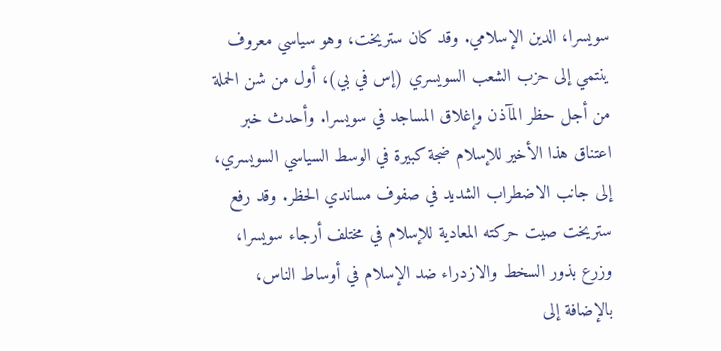سويسرا، الدين الإسلامي. وقد كان ستريخت، وهو سياسي معروف ينتمي إلى حزب الشعب السويسري (إس في بي)، أول من شن الحملة من أجل حظر المآذن وإغلاق المساجد في سويسرا. وأحدث خبر اعتناق هذا الأخير للإسلام ضجة كبيرة في الوسط السياسي السويسري، إلى جانب الاضطراب الشديد في صفوف مساندي الحظر. وقد رفع ستريخت صيت حركته المعادية للإسلام في مختلف أرجاء سويسرا، وزرع بذور السخط والازدراء ضد الإسلام في أوساط الناس، بالإضافة إلى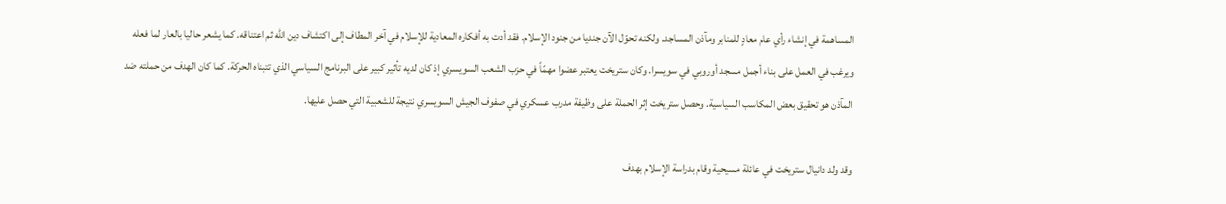المساهمة في إنشاء رأي عام معادٍ للمنابر ومآذن المساجد. ولكنه تحوّل الآن جنديا من جنود الإسلام. فقد أدت به أفكاره المعادية للإسلام في آخر المطاف إلى اكتشاف دين الله ثم اعتناقه. كما يشعر حاليا بالعار لما فعله ويرغب في العمل على بناء أجمل مسجد أوروبي في سويسرا. وكان ستريخت يعتبر عضوا مهمّاً في حزب الشعب السويسري إذ كان لديه تأثير كبير على البرنامج السياسي الذي تتبناه الحركة. كما كان الهدف من حملته ضد المآذن هو تحقيق بعض المكاسب السياسية. وحصل ستريخت إثر الحملة على وظيفة مدرب عسكري في صفوف الجيش السويسري نتيجة للشعبية التي حصل عليها.

وقد ولد دانيال ستريخت في عائلة مسيحية وقام بدراسة الإسلام بهدف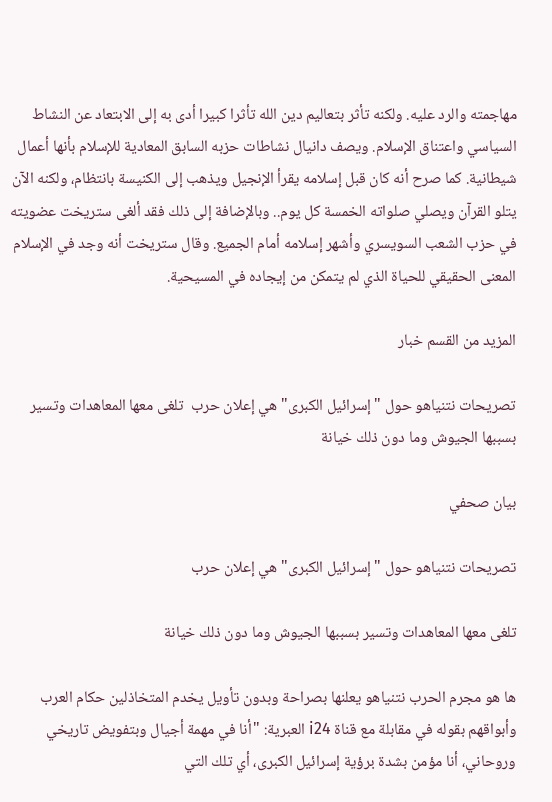مهاجمته والرد عليه. ولكنه تأثر بتعاليم دين الله تأثرا كبيرا أدى به إلى الابتعاد عن النشاط السياسي واعتناق الإسلام. ويصف دانيال نشاطات حزبه السابق المعادية للإسلام بأنها أعمال شيطانية. كما صرح أنه كان قبل إسلامه يقرأ الإنجيل ويذهب إلى الكنيسة بانتظام، ولكنه الآن يتلو القرآن ويصلي صلواته الخمسة كل يوم.. وبالإضافة إلى ذلك فقد ألغى ستريخت عضويته في حزب الشعب السويسري وأشهر إسلامه أمام الجميع. وقال ستريخت أنه وجد في الإسلام المعنى الحقيقي للحياة الذي لم يتمكن من إيجاده في المسيحية.

المزيد من القسم خبار

تصريحات نتنياهو حول "إسرائيل الكبرى" هي إعلان حرب  تلغى معها المعاهدات وتسير بسببها الجيوش وما دون ذلك خيانة

بيان صحفي

تصريحات نتنياهو حول "إسرائيل الكبرى" هي إعلان حرب

تلغى معها المعاهدات وتسير بسببها الجيوش وما دون ذلك خيانة

ها هو مجرم الحرب نتنياهو يعلنها بصراحة وبدون تأويل يخدم المتخاذلين حكام العرب وأبواقهم بقوله في مقابلة مع قناة i24 العبرية: "أنا في مهمة أجيال وبتفويض تاريخي وروحاني، أنا مؤمن بشدة برؤية إسرائيل الكبرى، أي تلك التي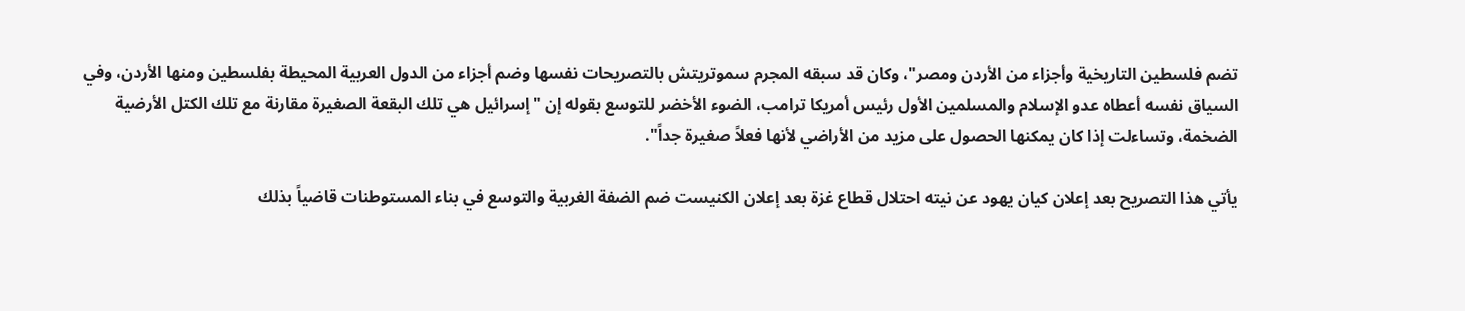تضم فلسطين التاريخية وأجزاء من الأردن ومصر"، وكان قد سبقه المجرم سموتريتش بالتصريحات نفسها وضم أجزاء من الدول العربية المحيطة بفلسطين ومنها الأردن، وفي السياق نفسه أعطاه عدو الإسلام والمسلمين الأول رئيس أمريكا ترامب، الضوء الأخضر للتوسع بقوله إن "إسرائيل هي تلك البقعة الصغيرة مقارنة مع تلك الكتل الأرضية الضخمة، وتساءلت إذا كان يمكنها الحصول على مزيد من الأراضي لأنها فعلاً صغيرة جداً".

يأتي هذا التصريح بعد إعلان كيان يهود عن نيته احتلال قطاع غزة بعد إعلان الكنيست ضم الضفة الغربية والتوسع في بناء المستوطنات قاضياً بذلك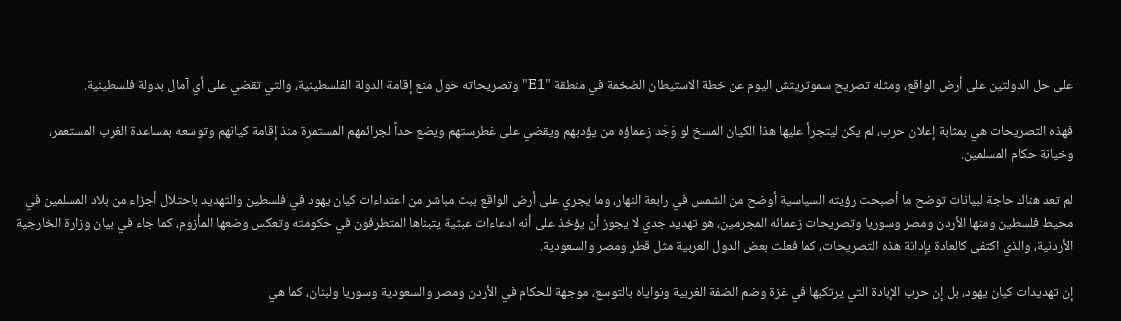على حل الدولتين على أرض الواقع، ومثله تصريح سموتريتش اليوم عن خطة الاستيطان الضخمة في منطقة "E1" وتصريحاته حول منع إقامة الدولة الفلسطينية، والتي تقضي على أي آمال بدولة فلسطينية.

فهذه التصريحات هي بمثابة إعلان حرب، لم يكن ليتجرأ عليها هذا الكيان المسخ لو وَجَد زعماؤه من يؤدبهم ويقضي على غطرستهم ويضع حداً لجرائمهم المستمرة منذ إقامة كيانهم وتوسعه بمساعدة الغرب المستعمر، وخيانة حكام المسلمين.

لم تعد هناك حاجة لبيانات توضح ما أصبحت رؤيته السياسية أوضح من الشمس في رابعة النهار، وما يجري على أرض الواقع ببث مباشر من اعتداءات كيان يهود في فلسطين والتهديد باحتلال أجزاء من بلاد المسلمين في محيط فلسطين ومنها الأردن ومصر وسوريا وتصريحات زعمائه المجرمين، هو تهديد جدي لا يجوز أن يؤخذ على أنه ادعاءات عبثية يتبناها المتطرفون في حكومته وتعكس وضعها المأزوم، كما جاء في بيان وزارة الخارجية الأردنية، والذي اكتفى كالعادة بإدانة هذه التصريحات، كما فعلت بعض الدول العربية مثل قطر ومصر والسعودية.

إن تهديدات كيان يهود، بل إن حرب الإبادة التي يرتكبها في غزة وضم الضفة الغربية ونواياه بالتوسع، موجهة للحكام في الأردن ومصر والسعودية وسوريا ولبنان، كما هي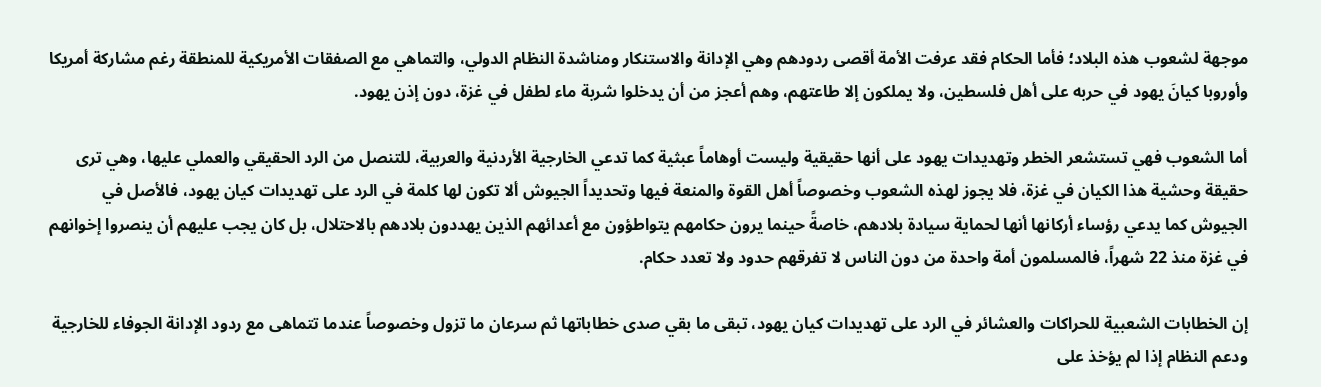موجهة لشعوب هذه البلاد؛ فأما الحكام فقد عرفت الأمة أقصى ردودهم وهي الإدانة والاستنكار ومناشدة النظام الدولي، والتماهي مع الصفقات الأمريكية للمنطقة رغم مشاركة أمريكا وأوروبا كيانَ يهود في حربه على أهل فلسطين، ولا يملكون إلا طاعتهم، وهم أعجز من أن يدخلوا شربة ماء لطفل في غزة، دون إذن يهود.

أما الشعوب فهي تستشعر الخطر وتهديدات يهود على أنها حقيقية وليست أوهاماً عبثية كما تدعي الخارجية الأردنية والعربية، للتنصل من الرد الحقيقي والعملي عليها، وهي ترى حقيقة وحشية هذا الكيان في غزة، فلا يجوز لهذه الشعوب وخصوصاً أهل القوة والمنعة فيها وتحديداً الجيوش ألا تكون لها كلمة في الرد على تهديدات كيان يهود، فالأصل في الجيوش كما يدعي رؤساء أركانها أنها لحماية سيادة بلادهم، خاصةً حينما يرون حكامهم يتواطؤون مع أعدائهم الذين يهددون بلادهم بالاحتلال، بل كان يجب عليهم أن ينصروا إخوانهم في غزة منذ 22 شهراً، فالمسلمون أمة واحدة من دون الناس لا تفرقهم حدود ولا تعدد حكام.

إن الخطابات الشعبية للحراكات والعشائر في الرد على تهديدات كيان يهود، تبقى ما بقي صدى خطاباتها ثم سرعان ما تزول وخصوصاً عندما تتماهى مع ردود الإدانة الجوفاء للخارجية ودعم النظام إذا لم يؤخذ على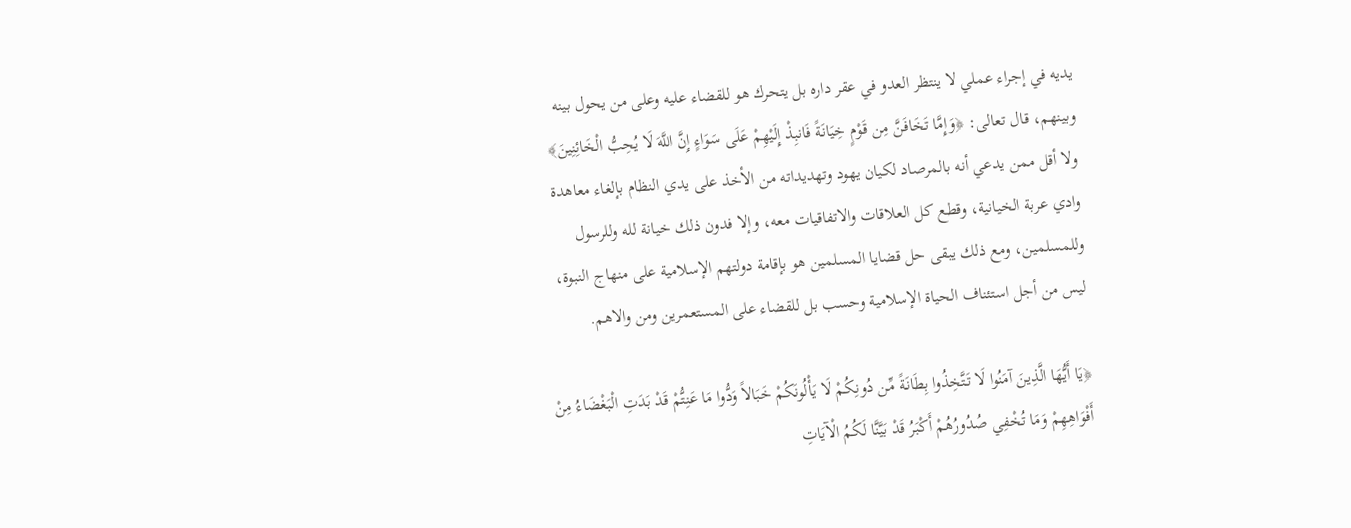يديه في إجراء عملي لا ينتظر العدو في عقر داره بل يتحرك هو للقضاء عليه وعلى من يحول بينه وبينهم، قال تعالى: ﴿وَإِمَّا تَخَافَنَّ مِن قَوْمٍ خِيَانَةً فَانبِذْ إِلَيْهِمْ عَلَى سَوَاءٍ إِنَّ اللَّهَ لَا يُحِبُّ الْخَائِنِينَ﴾ ولا أقل ممن يدعي أنه بالمرصاد لكيان يهود وتهديداته من الأخذ على يدي النظام بإلغاء معاهدة وادي عربة الخيانية، وقطع كل العلاقات والاتفاقيات معه، وإلا فدون ذلك خيانة لله وللرسول وللمسلمين، ومع ذلك يبقى حل قضايا المسلمين هو بإقامة دولتهم الإسلامية على منهاج النبوة، ليس من أجل استئناف الحياة الإسلامية وحسب بل للقضاء على المستعمرين ومن والاهم.

﴿يَا أَيُّهَا الَّذِينَ آمَنُوا لَا تَتَّخِذُوا بِطَانَةً مِّن دُونِكُمْ لَا يَأْلُونَكُمْ خَبَالاً وَدُّوا مَا عَنِتُّمْ قَدْ بَدَتِ الْبَغْضَاءُ مِنْ أَفْوَاهِهِمْ وَمَا تُخْفِي صُدُورُهُمْ أَكْبَرُ قَدْ بَيَّنَّا لَكُمُ الْآيَاتِ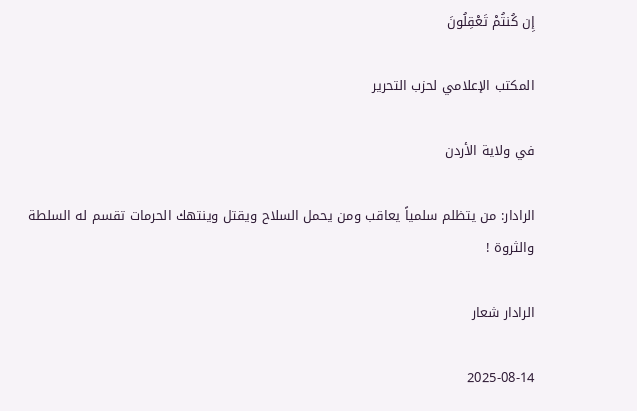إِن كُنتُمْ تَعْقِلُونَ

المكتب الإعلامي لحزب التحرير

في ولاية الأردن

الرادار: من يتظلم سلمياً يعاقب ومن يحمل السلاح ويقتل وينتهك الحرمات تقسم له السلطة والثروة !

الرادار شعار

2025-08-14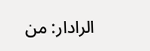الرادار: من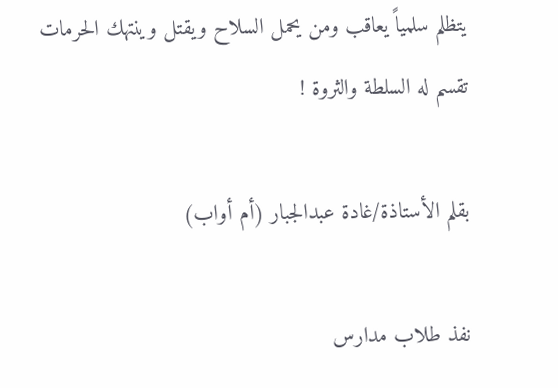يتظلم سلمياً يعاقب ومن يحمل السلاح ويقتل وينتهك الحرمات تقسم له السلطة والثروة !

بقلم الأستاذة/غادة عبدالجبار (أم أواب)

نفذ طلاب مدارس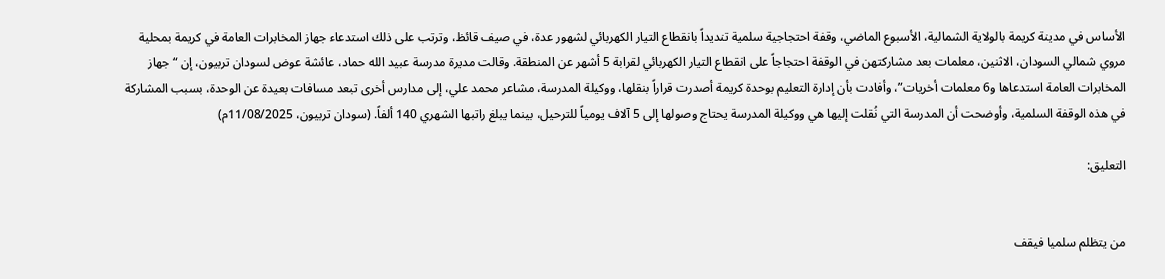الأساس في مدينة كريمة بالولاية الشمالية، الأسبوع الماضي، وقفة احتجاجية سلمية تنديداً بانقطاع التيار الكهربائي لشهور عدة، في صيف قائظ، وترتب على ذلك استدعاء جهاز المخابرات العامة في كريمة بمحلية مروي شمالي السودان، الاثنين، معلمات بعد مشاركتهن في الوقفة احتجاجاً على انقطاع التيار الكهربائي لقرابة 5 أشهر عن المنطقة. وقالت مديرة مدرسة عبيد الله حماد، عائشة عوض لسودان تربيون، إن “جهاز المخابرات العامة استدعاها و6 معلمات أخريات”، وأفادت بأن إدارة التعليم بوحدة كريمة أصدرت قراراً بنقلها، ووكيلة المدرسة، مشاعر محمد علي، إلى مدارس أخرى تبعد مسافات بعيدة عن الوحدة، بسبب المشاركة في هذه الوقفة السلمية، وأوضحت أن المدرسة التي نُقلت إليها هي ووكيلة المدرسة يحتاج وصولها إلى 5 آلاف يومياً للترحيل، بينما يبلغ راتبها الشهري 140 ألفاً. (سودان تربيون، 11/08/2025م)

التعليق:


من يتظلم سلميا فيقف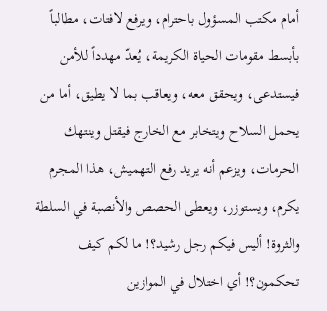أمام مكتب المسؤول باحترام، ويرفع لافتات، مطالباً بأبسط مقومات الحياة الكريمة، يُعدّ مهدداً للأمن فيستدعى، ويحقق معه، ويعاقب بما لا يطيق، أما من يحمل السلاح ويتخابر مع الخارج فيقتل وينتهك الحرمات، ويزعم أنه يريد رفع التهميش، هذا المجرم يكرم، ويستوزر، ويعطى الحصص والأنصبة في السلطة والثروة! أليس فيكم رجل رشيد؟! ما لكم كيف تحكمون؟! أي اختلال في الموازين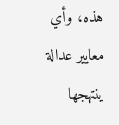هذه، وأي معايير عدالة ينتهجها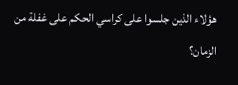هؤلاء الذين جلسوا على كراسي الحكم على غفلة من الزمان؟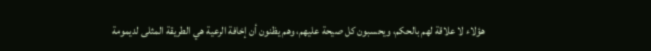هؤلاء لا علاقة لهم بالحكم، ويحسبون كل صيحة عليهم، وهم يظنون أن إخافة الرعية هي الطريقة المثلى لديمومة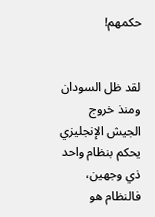حكمهم!


لقد ظل السودان ومنذ خروج الجيش الإنجليزي يحكم بنظام واحد ذي وجهين، فالنظام هو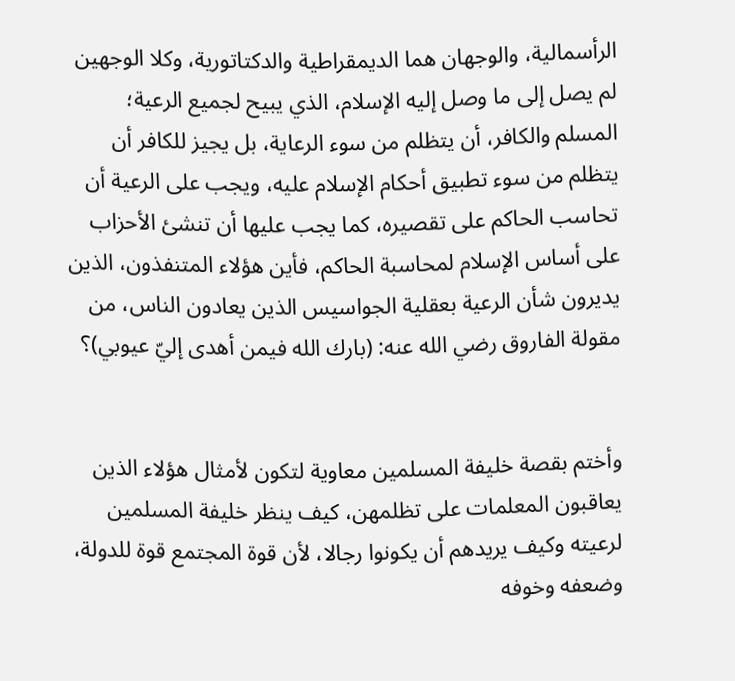الرأسمالية، والوجهان هما الديمقراطية والدكتاتورية، وكلا الوجهين لم يصل إلى ما وصل إليه الإسلام، الذي يبيح لجميع الرعية؛ المسلم والكافر، أن يتظلم من سوء الرعاية، بل يجيز للكافر أن يتظلم من سوء تطبيق أحكام الإسلام عليه، ويجب على الرعية أن تحاسب الحاكم على تقصيره، كما يجب عليها أن تنشئ الأحزاب على أساس الإسلام لمحاسبة الحاكم، فأين هؤلاء المتنفذون، الذين يديرون شأن الرعية بعقلية الجواسيس الذين يعادون الناس، من مقولة الفاروق رضي الله عنه: (بارك الله فيمن أهدى إليّ عيوبي)؟


وأختم بقصة خليفة المسلمين معاوية لتكون لأمثال هؤلاء الذين يعاقبون المعلمات على تظلمهن، كيف ينظر خليفة المسلمين لرعيته وكيف يريدهم أن يكونوا رجالا، لأن قوة المجتمع قوة للدولة، وضعفه وخوفه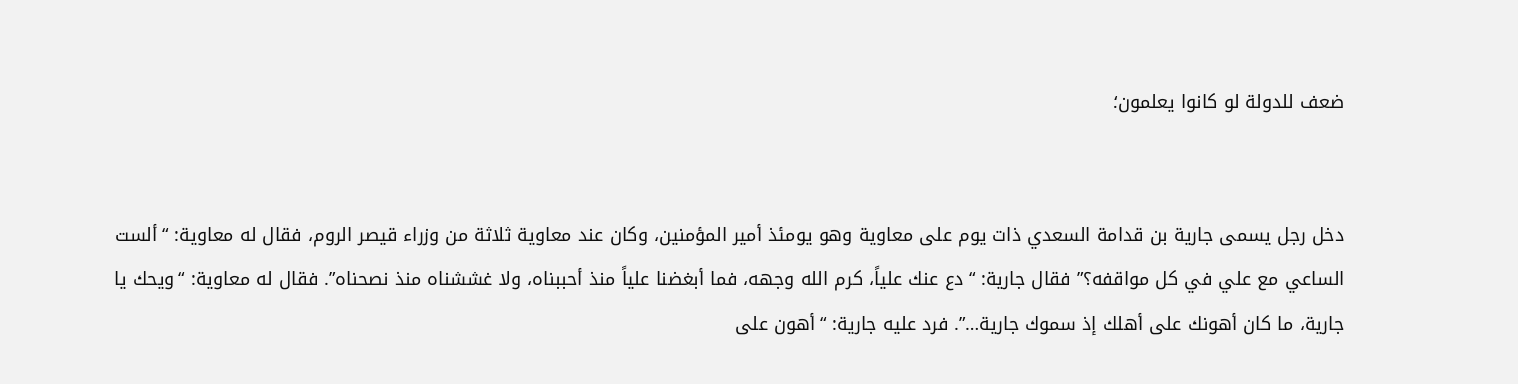ضعف للدولة لو كانوا يعلمون؛


دخل رجل يسمى جارية بن قدامة السعدي ذات يوم على معاوية وهو يومئذ أمير المؤمنين، وكان عند معاوية ثلاثة من وزراء قيصر الروم، فقال له معاوية: “ألست الساعي مع علي في كل مواقفه؟” فقال جارية: “دع عنك علياً، كرم الله وجهه، فما أبغضنا علياً منذ أحببناه، ولا غششناه منذ نصحناه”. فقال له معاوية: “ويحك يا جارية، ما كان أهونك على أهلك إذ سموك جارية…”. فرد عليه جارية: “أهون على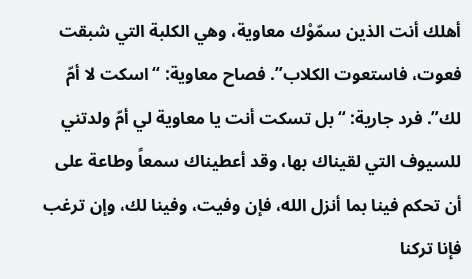أهلك أنت الذين سمّوْك معاوية، وهي الكلبة التي شبقت فعوت، فاستعوت الكلاب”. فصاح معاوية: “اسكت لا أمّ لك”. فرد جارية: “بل تسكت أنت يا معاوية لي أمّ ولدتني للسيوف التي لقيناك بها، وقد أعطيناك سمعاً وطاعة على أن تحكم فينا بما أنزل الله، فإن وفيت، وفينا لك، وإن ترغب فإنا تركنا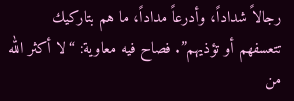رجالاً شداداً، وأدرعاً مداداً، ما هم بتاركيك تتعسفهم أو تؤذيهم”. فصاح فيه معاوية: “لا أكثر الله من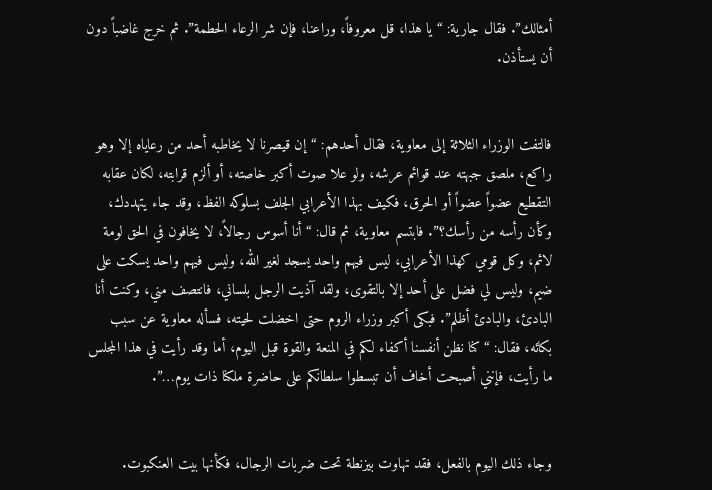أمثالك”. فقال جارية: “يا هذا، قل معروفاً، وراعنا، فإن شر الرعاء الحطمة”. ثم خرج غاضباً دون أن يستأذن.


فالتفت الوزراء الثلاثة إلى معاوية، فقال أحدهم: “إن قيصرنا لا يخاطبه أحد من رعاياه إلا وهو راكع، ملصق جبهته عند قوائم عرشه، ولو علا صوت أكبر خاصته، أو ألزم قرابته، لكان عقابه التقطيع عضواً عضواً أو الحرق، فكيف بهذا الأعرابي الجلف بسلوكه الفظ، وقد جاء يتهددك، وكأن رأسه من رأسك؟”. فابتسم معاوية، ثم قال: “أنا أسوس رجالاً، لا يخافون في الحق لومة لائم، وكل قومي كهذا الأعرابي، ليس فيهم واحد يسجد لغير الله، وليس فيهم واحد يسكت على ضيم، وليس لي فضل على أحد إلا بالتقوى، ولقد آذيت الرجل بلساني، فانتصف مني، وكنت أنا البادئ، والبادئ أظلم”. فبكى أكبر وزراء الروم حتى اخضلت لحيته، فسأله معاوية عن سبب بكائه، فقال: “كنا نظن أنفسنا أكفاء لكم في المنعة والقوة قبل اليوم، أما وقد رأيت في هذا المجلس ما رأيت، فإنني أصبحت أخاف أن تبسطوا سلطانكم على حاضرة ملكنا ذات يوم…”.


وجاء ذلك اليوم بالفعل، فقد تهاوت بيزنطة تحت ضربات الرجال، فكأنها بيت العنكبوت.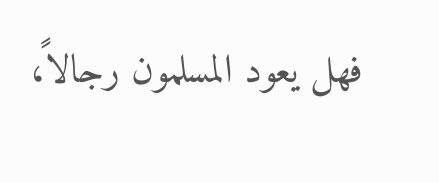فهل يعود المسلمون رجالاً،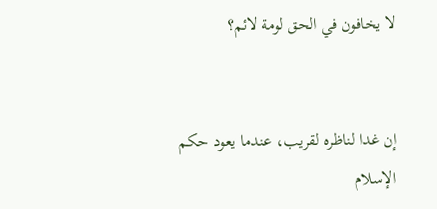لا يخافون في الحق لومة لائم؟


إن غدا لناظره لقريب، عندما يعود حكم الإسلام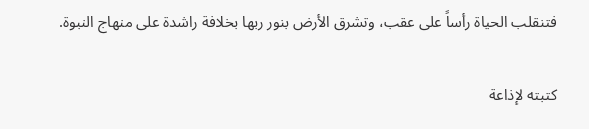فتنقلب الحياة رأساً على عقب، وتشرق الأرض بنور ربها بخلافة راشدة على منهاج النبوة.

كتبته لإذاعة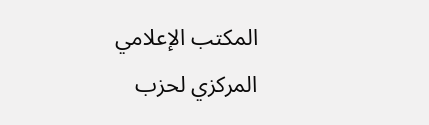المكتب الإعلامي المركزي لحزب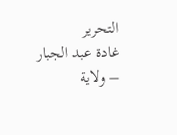التحرير
غادة عبد الجبار – ولاية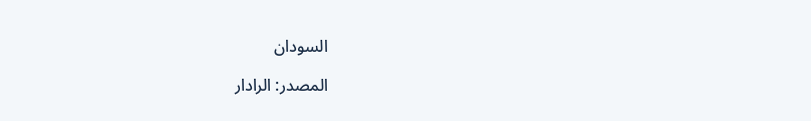السودان

المصدر: الرادار